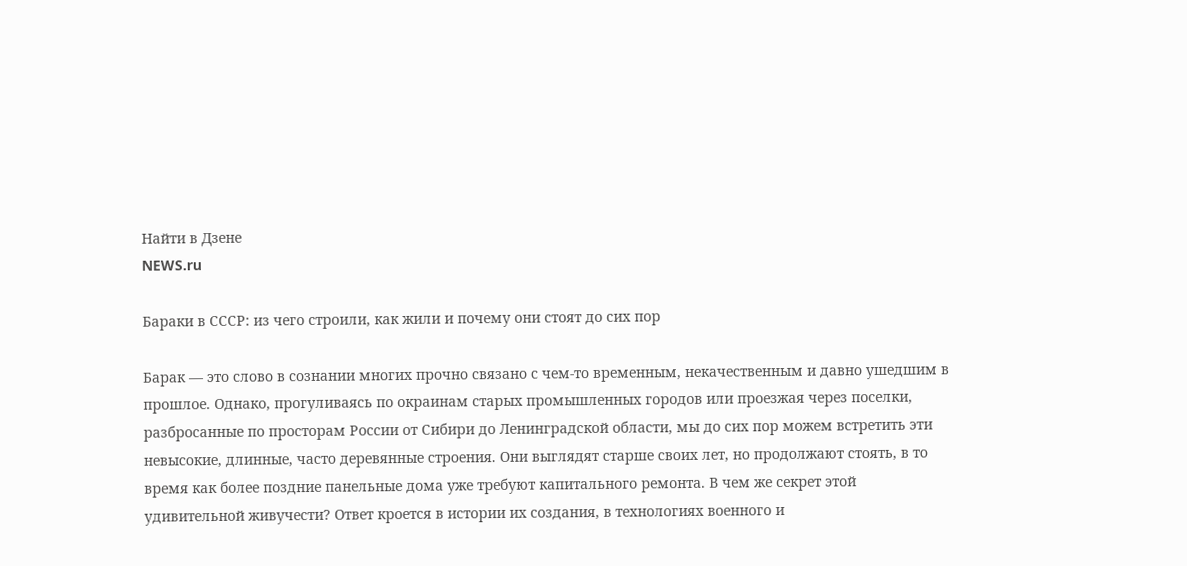Найти в Дзене
NEWS.ru

Бараки в СССР: из чего строили, как жили и почему они стоят до сих пор

Барак — это слово в сознании многих прочно связано с чем-то временным, некачественным и давно ушедшим в прошлое. Однако, прогуливаясь по окраинам старых промышленных городов или проезжая через поселки, разбросанные по просторам России от Сибири до Ленинградской области, мы до сих пор можем встретить эти невысокие, длинные, часто деревянные строения. Они выглядят старше своих лет, но продолжают стоять, в то время как более поздние панельные дома уже требуют капитального ремонта. В чем же секрет этой удивительной живучести? Ответ кроется в истории их создания, в технологиях военного и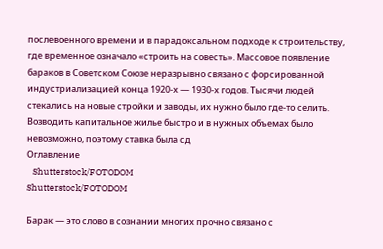послевоенного времени и в парадоксальном подходе к строительству, где временное означало «строить на совесть». Массовое появление бараков в Советском Союзе неразрывно связано с форсированной индустриализацией конца 1920-х — 1930-х годов. Тысячи людей стекались на новые стройки и заводы, их нужно было где-то селить. Возводить капитальное жилье быстро и в нужных объемах было невозможно, поэтому ставка была сд
Оглавление
   Shutterstock/FOTODOM
Shutterstock/FOTODOM

Барак — это слово в сознании многих прочно связано с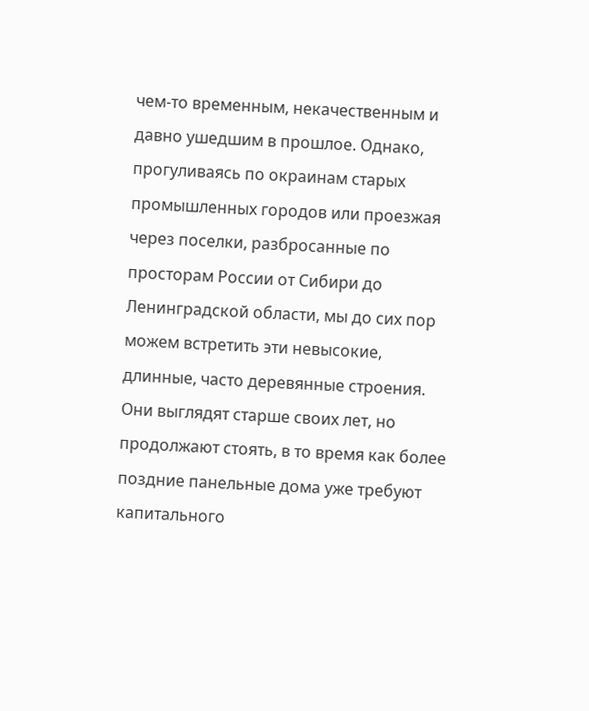чем-то временным, некачественным и давно ушедшим в прошлое. Однако, прогуливаясь по окраинам старых промышленных городов или проезжая через поселки, разбросанные по просторам России от Сибири до Ленинградской области, мы до сих пор можем встретить эти невысокие, длинные, часто деревянные строения. Они выглядят старше своих лет, но продолжают стоять, в то время как более поздние панельные дома уже требуют капитального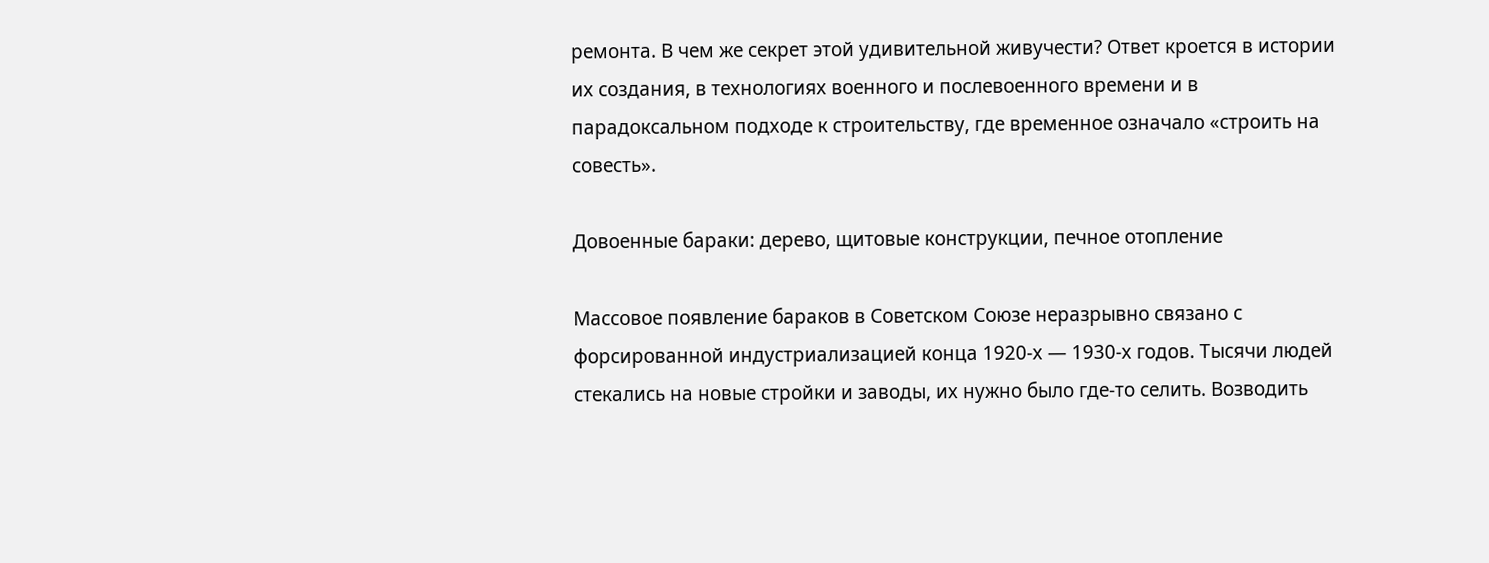ремонта. В чем же секрет этой удивительной живучести? Ответ кроется в истории их создания, в технологиях военного и послевоенного времени и в парадоксальном подходе к строительству, где временное означало «строить на совесть».

Довоенные бараки: дерево, щитовые конструкции, печное отопление

Массовое появление бараков в Советском Союзе неразрывно связано с форсированной индустриализацией конца 1920-х — 1930-х годов. Тысячи людей стекались на новые стройки и заводы, их нужно было где-то селить. Возводить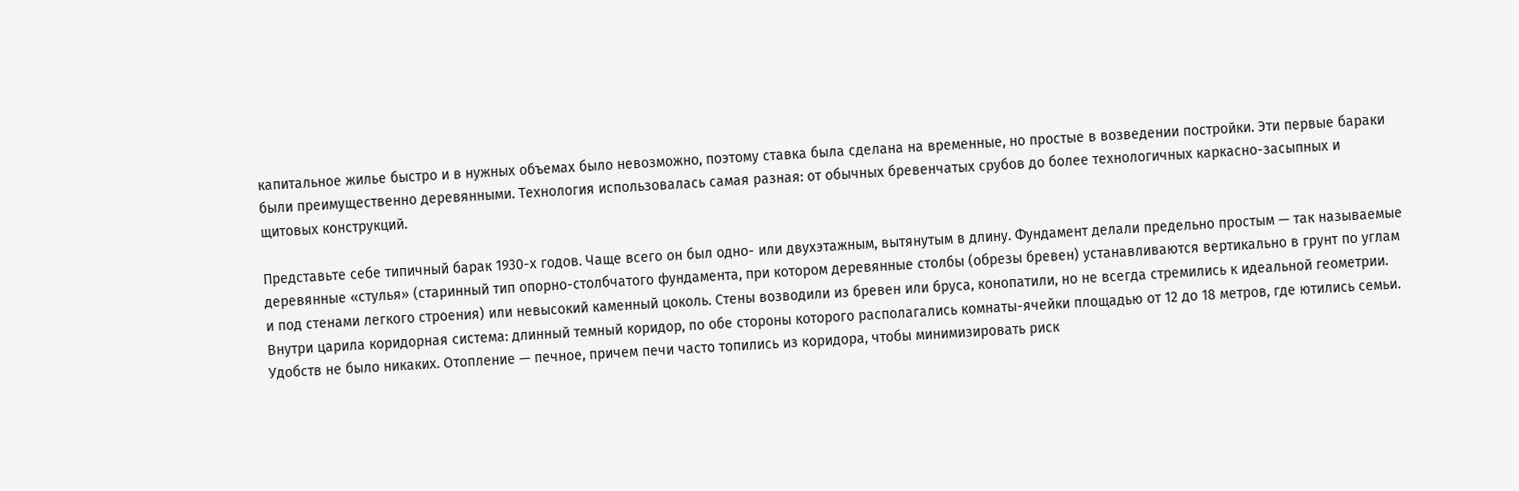капитальное жилье быстро и в нужных объемах было невозможно, поэтому ставка была сделана на временные, но простые в возведении постройки. Эти первые бараки были преимущественно деревянными. Технология использовалась самая разная: от обычных бревенчатых срубов до более технологичных каркасно-засыпных и щитовых конструкций.

Представьте себе типичный барак 1930-х годов. Чаще всего он был одно- или двухэтажным, вытянутым в длину. Фундамент делали предельно простым — так называемые деревянные «стулья» (старинный тип опорно-столбчатого фундамента, при котором деревянные столбы (обрезы бревен) устанавливаются вертикально в грунт по углам и под стенами легкого строения) или невысокий каменный цоколь. Стены возводили из бревен или бруса, конопатили, но не всегда стремились к идеальной геометрии. Внутри царила коридорная система: длинный темный коридор, по обе стороны которого располагались комнаты-ячейки площадью от 12 до 18 метров, где ютились семьи. Удобств не было никаких. Отопление — печное, причем печи часто топились из коридора, чтобы минимизировать риск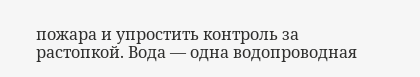пожара и упростить контроль за растопкой. Вода — одна водопроводная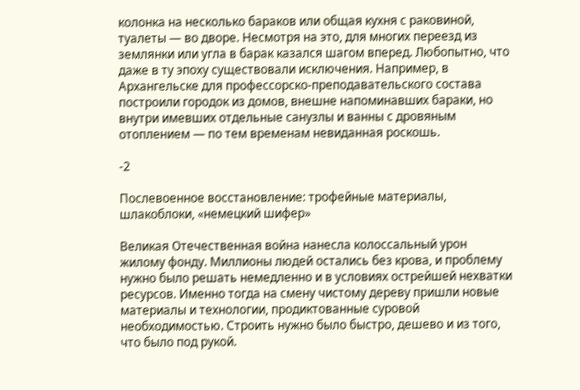колонка на несколько бараков или общая кухня с раковиной, туалеты — во дворе. Несмотря на это, для многих переезд из землянки или угла в барак казался шагом вперед. Любопытно, что даже в ту эпоху существовали исключения. Например, в Архангельске для профессорско-преподавательского состава построили городок из домов, внешне напоминавших бараки, но внутри имевших отдельные санузлы и ванны с дровяным отоплением — по тем временам невиданная роскошь.

-2

Послевоенное восстановление: трофейные материалы, шлакоблоки, «немецкий шифер»

Великая Отечественная война нанесла колоссальный урон жилому фонду. Миллионы людей остались без крова, и проблему нужно было решать немедленно и в условиях острейшей нехватки ресурсов. Именно тогда на смену чистому дереву пришли новые материалы и технологии, продиктованные суровой необходимостью. Строить нужно было быстро, дешево и из того, что было под рукой.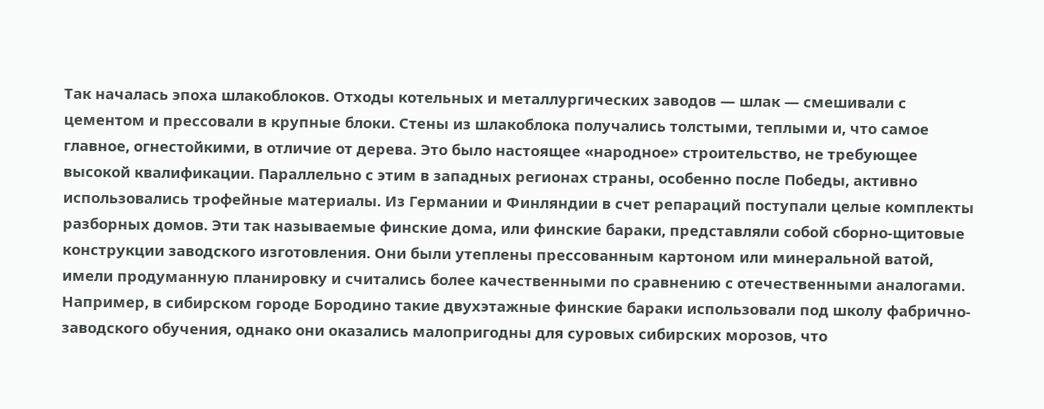Так началась эпоха шлакоблоков. Отходы котельных и металлургических заводов — шлак — смешивали с цементом и прессовали в крупные блоки. Стены из шлакоблока получались толстыми, теплыми и, что самое главное, огнестойкими, в отличие от дерева. Это было настоящее «народное» строительство, не требующее высокой квалификации. Параллельно с этим в западных регионах страны, особенно после Победы, активно использовались трофейные материалы. Из Германии и Финляндии в счет репараций поступали целые комплекты разборных домов. Эти так называемые финские дома, или финские бараки, представляли собой сборно-щитовые конструкции заводского изготовления. Они были утеплены прессованным картоном или минеральной ватой, имели продуманную планировку и считались более качественными по сравнению с отечественными аналогами. Например, в сибирском городе Бородино такие двухэтажные финские бараки использовали под школу фабрично-заводского обучения, однако они оказались малопригодны для суровых сибирских морозов, что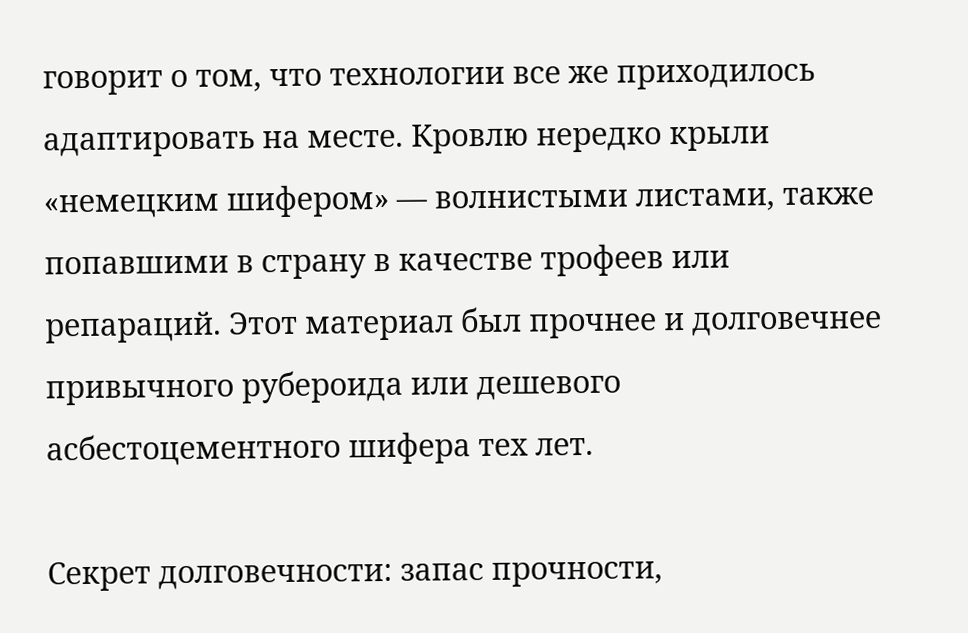говорит о том, что технологии все же приходилось адаптировать на месте. Кровлю нередко крыли «немецким шифером» — волнистыми листами, также попавшими в страну в качестве трофеев или репараций. Этот материал был прочнее и долговечнее привычного рубероида или дешевого асбестоцементного шифера тех лет.

Секрет долговечности: запас прочности,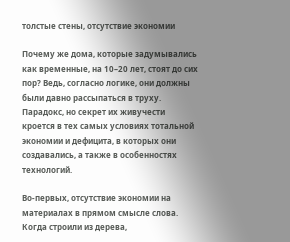толстые стены, отсутствие экономии

Почему же дома, которые задумывались как временные, на 10–20 лет, стоят до сих пор? Ведь, согласно логике, они должны были давно рассыпаться в труху. Парадокс, но секрет их живучести кроется в тех самых условиях тотальной экономии и дефицита, в которых они создавались, а также в особенностях технологий.

Во-первых, отсутствие экономии на материалах в прямом смысле слова. Когда строили из дерева,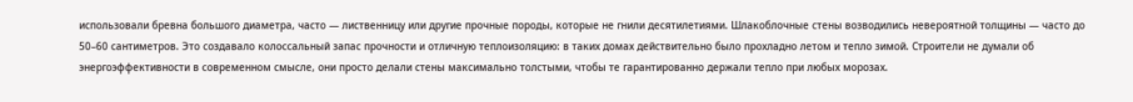использовали бревна большого диаметра, часто — лиственницу или другие прочные породы, которые не гнили десятилетиями. Шлакоблочные стены возводились невероятной толщины — часто до 50–60 сантиметров. Это создавало колоссальный запас прочности и отличную теплоизоляцию: в таких домах действительно было прохладно летом и тепло зимой. Строители не думали об энергоэффективности в современном смысле, они просто делали стены максимально толстыми, чтобы те гарантированно держали тепло при любых морозах.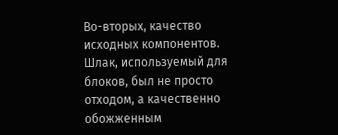Во-вторых, качество исходных компонентов. Шлак, используемый для блоков, был не просто отходом, а качественно обожженным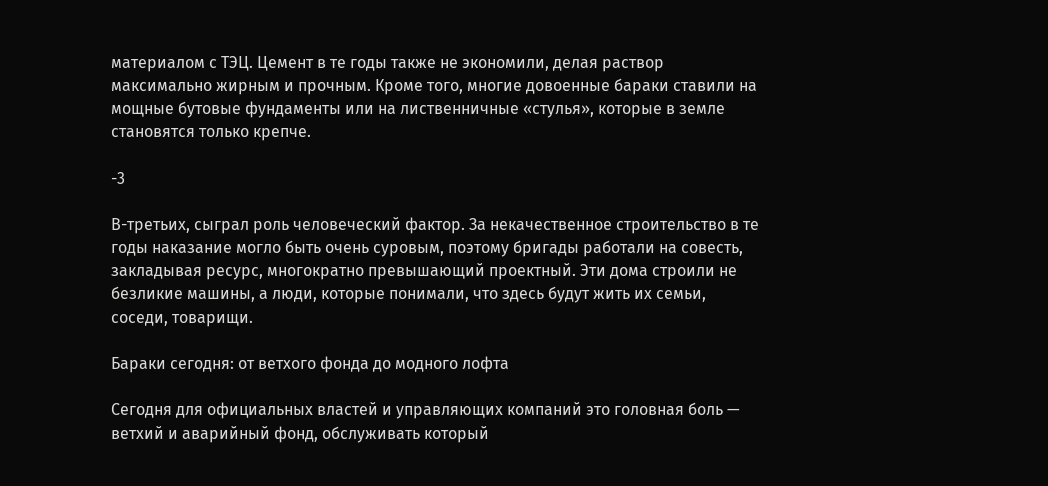материалом с ТЭЦ. Цемент в те годы также не экономили, делая раствор максимально жирным и прочным. Кроме того, многие довоенные бараки ставили на мощные бутовые фундаменты или на лиственничные «стулья», которые в земле становятся только крепче.

-3

В-третьих, сыграл роль человеческий фактор. За некачественное строительство в те годы наказание могло быть очень суровым, поэтому бригады работали на совесть, закладывая ресурс, многократно превышающий проектный. Эти дома строили не безликие машины, а люди, которые понимали, что здесь будут жить их семьи, соседи, товарищи.

Бараки сегодня: от ветхого фонда до модного лофта

Сегодня для официальных властей и управляющих компаний это головная боль — ветхий и аварийный фонд, обслуживать который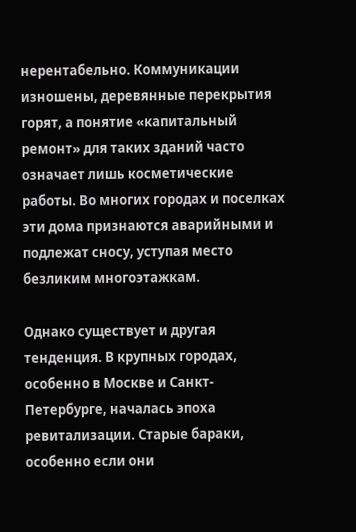нерентабельно. Коммуникации изношены, деревянные перекрытия горят, а понятие «капитальный ремонт» для таких зданий часто означает лишь косметические работы. Во многих городах и поселках эти дома признаются аварийными и подлежат сносу, уступая место безликим многоэтажкам.

Однако существует и другая тенденция. В крупных городах, особенно в Москве и Санкт-Петербурге, началась эпоха ревитализации. Старые бараки, особенно если они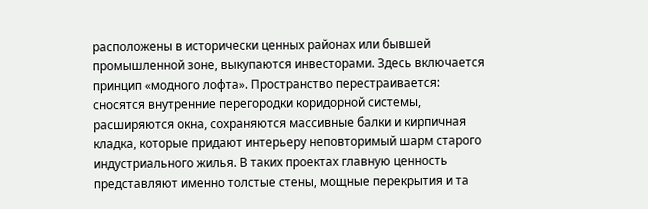расположены в исторически ценных районах или бывшей промышленной зоне, выкупаются инвесторами. Здесь включается принцип «модного лофта». Пространство перестраивается: сносятся внутренние перегородки коридорной системы, расширяются окна, сохраняются массивные балки и кирпичная кладка, которые придают интерьеру неповторимый шарм старого индустриального жилья. В таких проектах главную ценность представляют именно толстые стены, мощные перекрытия и та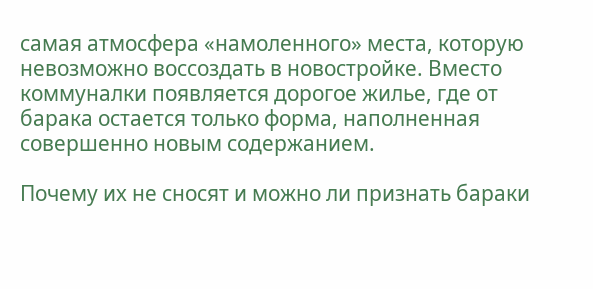самая атмосфера «намоленного» места, которую невозможно воссоздать в новостройке. Вместо коммуналки появляется дорогое жилье, где от барака остается только форма, наполненная совершенно новым содержанием.

Почему их не сносят и можно ли признать бараки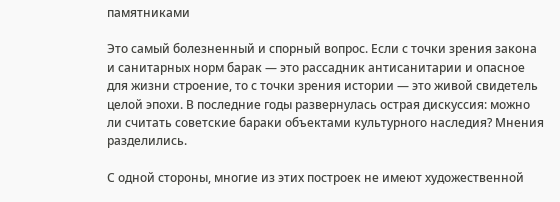памятниками

Это самый болезненный и спорный вопрос. Если с точки зрения закона и санитарных норм барак — это рассадник антисанитарии и опасное для жизни строение, то с точки зрения истории — это живой свидетель целой эпохи. В последние годы развернулась острая дискуссия: можно ли считать советские бараки объектами культурного наследия? Мнения разделились.

С одной стороны, многие из этих построек не имеют художественной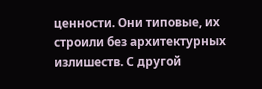ценности. Они типовые, их строили без архитектурных излишеств. С другой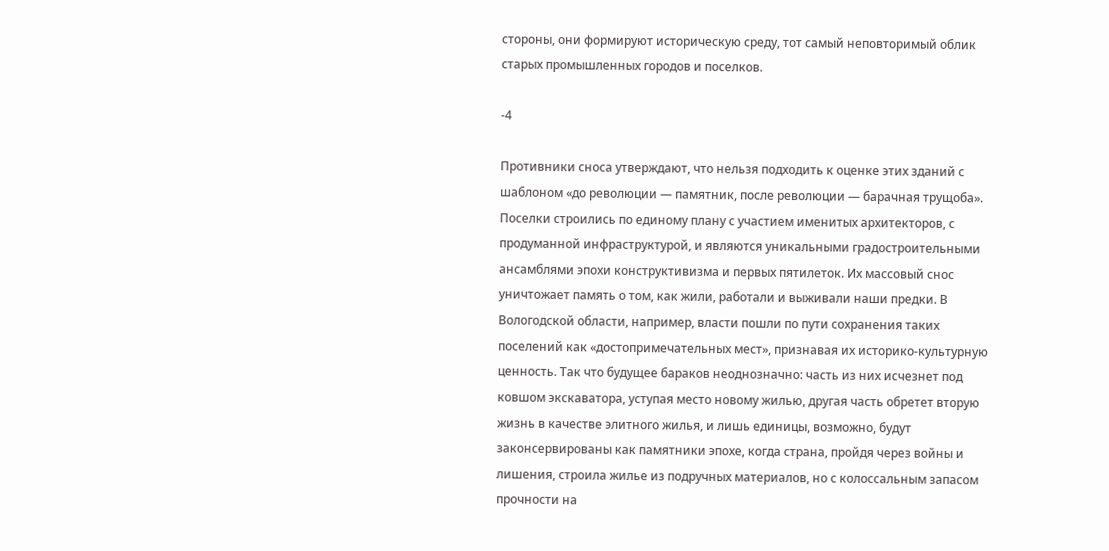стороны, они формируют историческую среду, тот самый неповторимый облик старых промышленных городов и поселков.

-4

Противники сноса утверждают, что нельзя подходить к оценке этих зданий с шаблоном «до революции — памятник, после революции — барачная трущоба». Поселки строились по единому плану с участием именитых архитекторов, с продуманной инфраструктурой, и являются уникальными градостроительными ансамблями эпохи конструктивизма и первых пятилеток. Их массовый снос уничтожает память о том, как жили, работали и выживали наши предки. В Вологодской области, например, власти пошли по пути сохранения таких поселений как «достопримечательных мест», признавая их историко-культурную ценность. Так что будущее бараков неоднозначно: часть из них исчезнет под ковшом экскаватора, уступая место новому жилью, другая часть обретет вторую жизнь в качестве элитного жилья, и лишь единицы, возможно, будут законсервированы как памятники эпохе, когда страна, пройдя через войны и лишения, строила жилье из подручных материалов, но с колоссальным запасом прочности на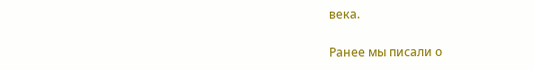века.

Ранее мы писали о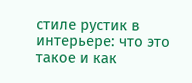стиле рустик в интерьере: что это такое и как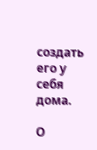создать его у себя дома.

О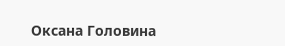Оксана Головина